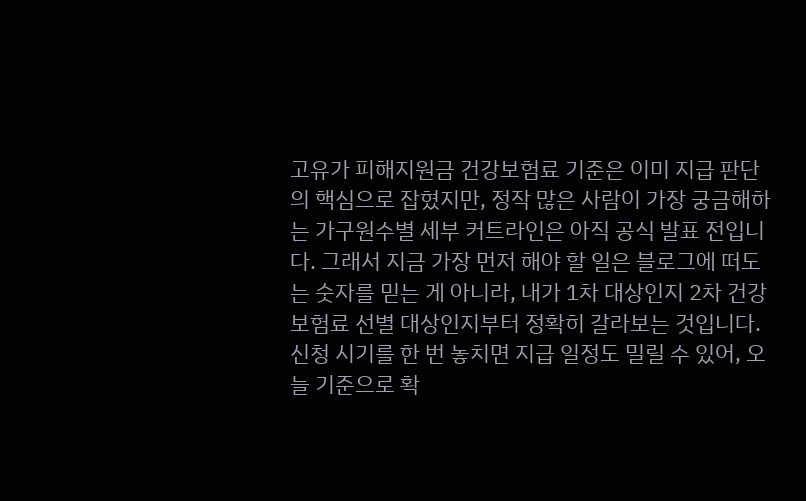고유가 피해지원금 건강보험료 기준은 이미 지급 판단의 핵심으로 잡혔지만, 정작 많은 사람이 가장 궁금해하는 가구원수별 세부 커트라인은 아직 공식 발표 전입니다. 그래서 지금 가장 먼저 해야 할 일은 블로그에 떠도는 숫자를 믿는 게 아니라, 내가 1차 대상인지 2차 건강보험료 선별 대상인지부터 정확히 갈라보는 것입니다. 신청 시기를 한 번 놓치면 지급 일정도 밀릴 수 있어, 오늘 기준으로 확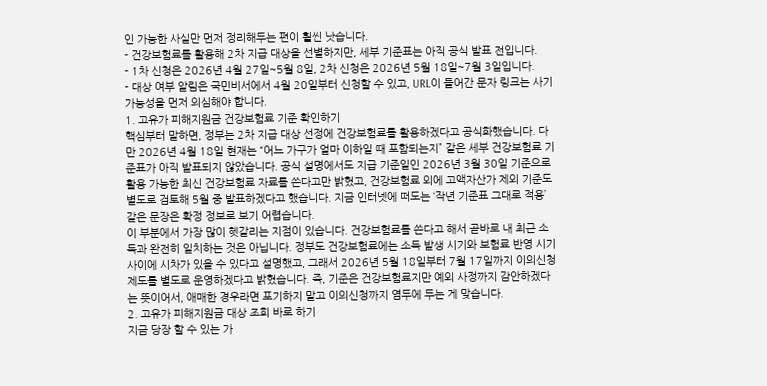인 가능한 사실만 먼저 정리해두는 편이 훨씬 낫습니다.
- 건강보험료를 활용해 2차 지급 대상을 선별하지만, 세부 기준표는 아직 공식 발표 전입니다.
- 1차 신청은 2026년 4월 27일~5월 8일, 2차 신청은 2026년 5월 18일~7월 3일입니다.
- 대상 여부 알림은 국민비서에서 4월 20일부터 신청할 수 있고, URL이 들어간 문자 링크는 사기 가능성을 먼저 의심해야 합니다.
1. 고유가 피해지원금 건강보험료 기준 확인하기
핵심부터 말하면, 정부는 2차 지급 대상 선정에 건강보험료를 활용하겠다고 공식화했습니다. 다만 2026년 4월 18일 현재는 “어느 가구가 얼마 이하일 때 포함되는지” 같은 세부 건강보험료 기준표가 아직 발표되지 않았습니다. 공식 설명에서도 지급 기준일인 2026년 3월 30일 기준으로 활용 가능한 최신 건강보험료 자료를 쓴다고만 밝혔고, 건강보험료 외에 고액자산가 제외 기준도 별도로 검토해 5월 중 발표하겠다고 했습니다. 지금 인터넷에 떠도는 ‘작년 기준표 그대로 적용’ 같은 문장은 확정 정보로 보기 어렵습니다.
이 부분에서 가장 많이 헷갈리는 지점이 있습니다. 건강보험료를 쓴다고 해서 곧바로 내 최근 소득과 완전히 일치하는 것은 아닙니다. 정부도 건강보험료에는 소득 발생 시기와 보험료 반영 시기 사이에 시차가 있을 수 있다고 설명했고, 그래서 2026년 5월 18일부터 7월 17일까지 이의신청 제도를 별도로 운영하겠다고 밝혔습니다. 즉, 기준은 건강보험료지만 예외 사정까지 감안하겠다는 뜻이어서, 애매한 경우라면 포기하지 말고 이의신청까지 염두에 두는 게 맞습니다.
2. 고유가 피해지원금 대상 조회 바로 하기
지금 당장 할 수 있는 가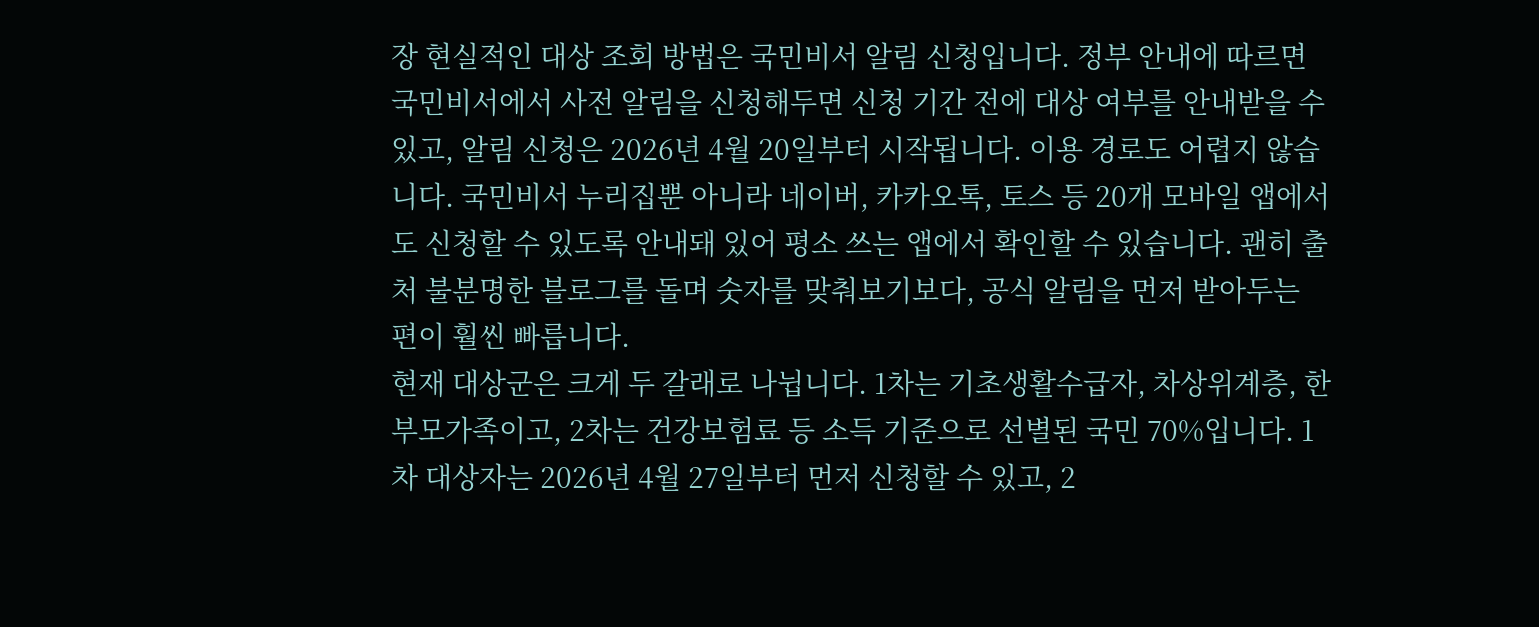장 현실적인 대상 조회 방법은 국민비서 알림 신청입니다. 정부 안내에 따르면 국민비서에서 사전 알림을 신청해두면 신청 기간 전에 대상 여부를 안내받을 수 있고, 알림 신청은 2026년 4월 20일부터 시작됩니다. 이용 경로도 어렵지 않습니다. 국민비서 누리집뿐 아니라 네이버, 카카오톡, 토스 등 20개 모바일 앱에서도 신청할 수 있도록 안내돼 있어 평소 쓰는 앱에서 확인할 수 있습니다. 괜히 출처 불분명한 블로그를 돌며 숫자를 맞춰보기보다, 공식 알림을 먼저 받아두는 편이 훨씬 빠릅니다.
현재 대상군은 크게 두 갈래로 나뉩니다. 1차는 기초생활수급자, 차상위계층, 한부모가족이고, 2차는 건강보험료 등 소득 기준으로 선별된 국민 70%입니다. 1차 대상자는 2026년 4월 27일부터 먼저 신청할 수 있고, 2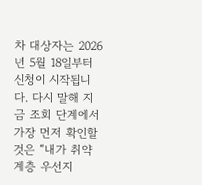차 대상자는 2026년 5월 18일부터 신청이 시작됩니다. 다시 말해 지금 조회 단계에서 가장 먼저 확인할 것은 “내가 취약계층 우선지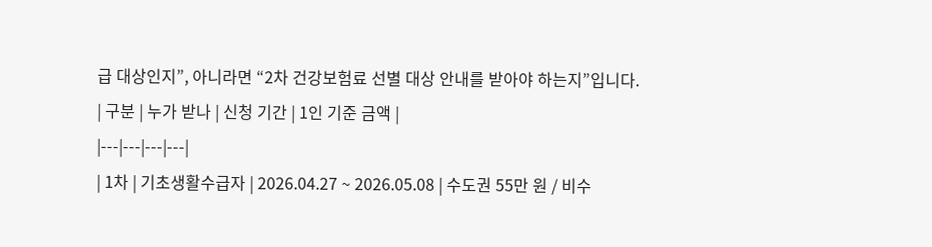급 대상인지”, 아니라면 “2차 건강보험료 선별 대상 안내를 받아야 하는지”입니다.
| 구분 | 누가 받나 | 신청 기간 | 1인 기준 금액 |
|---|---|---|---|
| 1차 | 기초생활수급자 | 2026.04.27 ~ 2026.05.08 | 수도권 55만 원 / 비수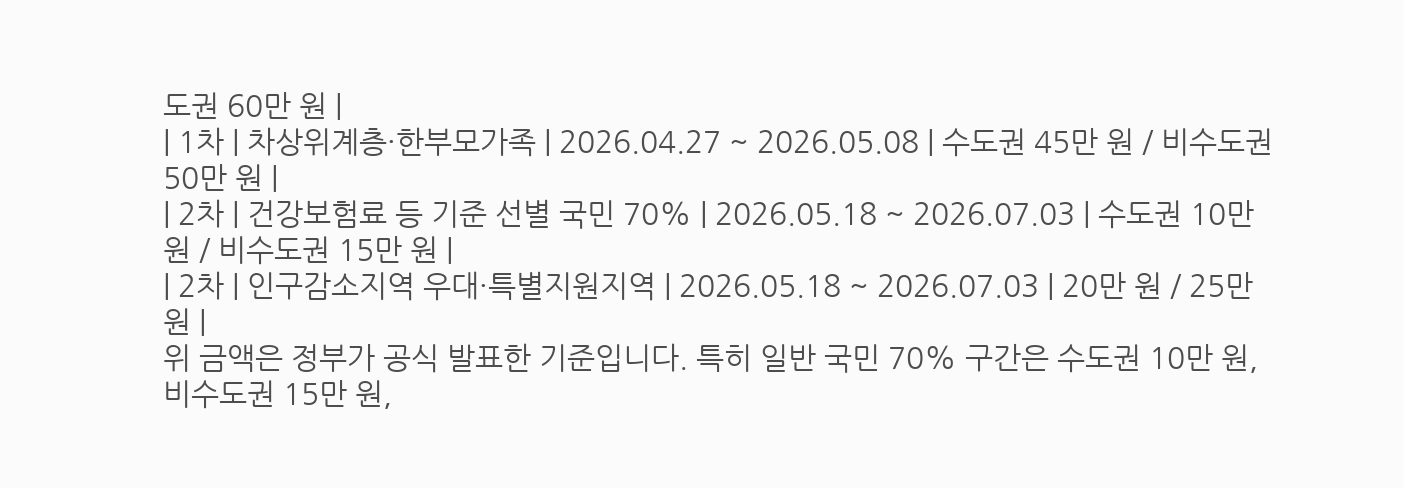도권 60만 원 |
| 1차 | 차상위계층·한부모가족 | 2026.04.27 ~ 2026.05.08 | 수도권 45만 원 / 비수도권 50만 원 |
| 2차 | 건강보험료 등 기준 선별 국민 70% | 2026.05.18 ~ 2026.07.03 | 수도권 10만 원 / 비수도권 15만 원 |
| 2차 | 인구감소지역 우대·특별지원지역 | 2026.05.18 ~ 2026.07.03 | 20만 원 / 25만 원 |
위 금액은 정부가 공식 발표한 기준입니다. 특히 일반 국민 70% 구간은 수도권 10만 원, 비수도권 15만 원,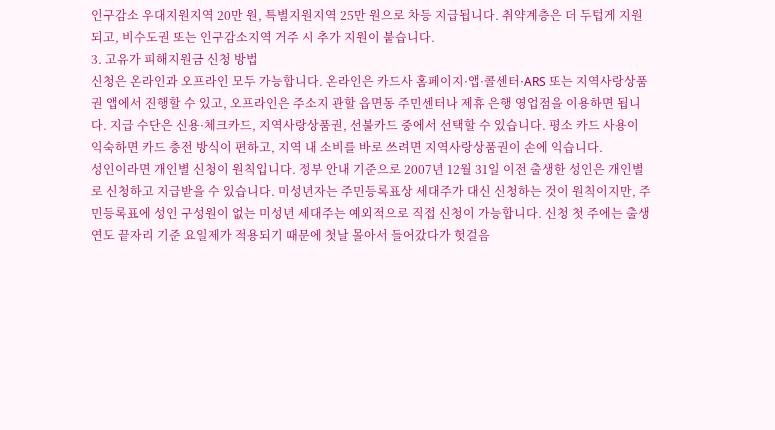인구감소 우대지원지역 20만 원, 특별지원지역 25만 원으로 차등 지급됩니다. 취약계층은 더 두텁게 지원되고, 비수도권 또는 인구감소지역 거주 시 추가 지원이 붙습니다.
3. 고유가 피해지원금 신청 방법
신청은 온라인과 오프라인 모두 가능합니다. 온라인은 카드사 홈페이지·앱·콜센터·ARS 또는 지역사랑상품권 앱에서 진행할 수 있고, 오프라인은 주소지 관할 읍면동 주민센터나 제휴 은행 영업점을 이용하면 됩니다. 지급 수단은 신용·체크카드, 지역사랑상품권, 선불카드 중에서 선택할 수 있습니다. 평소 카드 사용이 익숙하면 카드 충전 방식이 편하고, 지역 내 소비를 바로 쓰려면 지역사랑상품권이 손에 익습니다.
성인이라면 개인별 신청이 원칙입니다. 정부 안내 기준으로 2007년 12월 31일 이전 출생한 성인은 개인별로 신청하고 지급받을 수 있습니다. 미성년자는 주민등록표상 세대주가 대신 신청하는 것이 원칙이지만, 주민등록표에 성인 구성원이 없는 미성년 세대주는 예외적으로 직접 신청이 가능합니다. 신청 첫 주에는 출생연도 끝자리 기준 요일제가 적용되기 때문에 첫날 몰아서 들어갔다가 헛걸음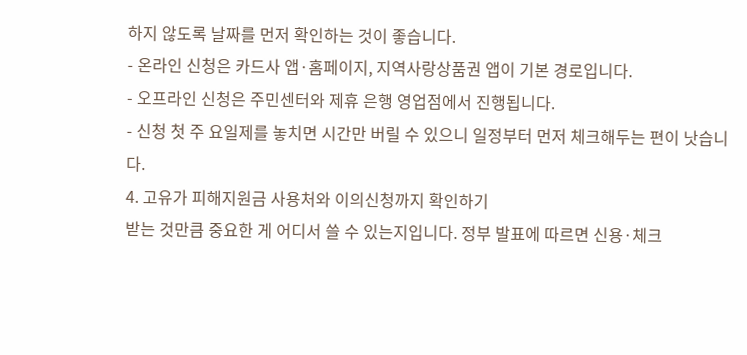하지 않도록 날짜를 먼저 확인하는 것이 좋습니다.
- 온라인 신청은 카드사 앱·홈페이지, 지역사랑상품권 앱이 기본 경로입니다.
- 오프라인 신청은 주민센터와 제휴 은행 영업점에서 진행됩니다.
- 신청 첫 주 요일제를 놓치면 시간만 버릴 수 있으니 일정부터 먼저 체크해두는 편이 낫습니다.
4. 고유가 피해지원금 사용처와 이의신청까지 확인하기
받는 것만큼 중요한 게 어디서 쓸 수 있는지입니다. 정부 발표에 따르면 신용·체크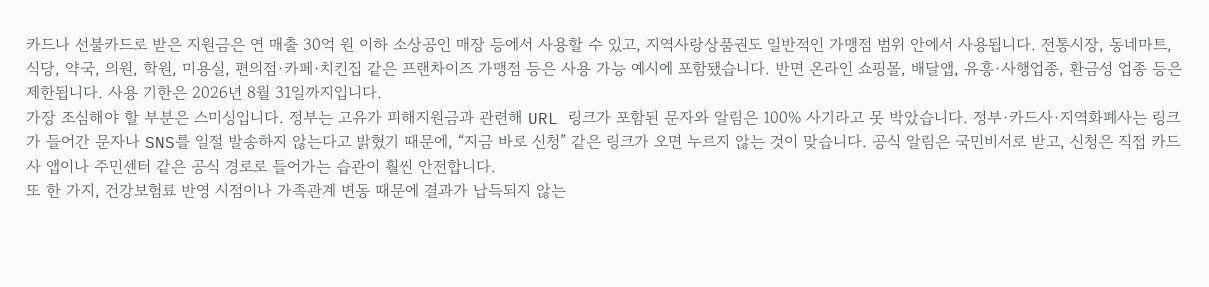카드나 선불카드로 받은 지원금은 연 매출 30억 원 이하 소상공인 매장 등에서 사용할 수 있고, 지역사랑상품권도 일반적인 가맹점 범위 안에서 사용됩니다. 전통시장, 동네마트, 식당, 약국, 의원, 학원, 미용실, 편의점·카페·치킨집 같은 프랜차이즈 가맹점 등은 사용 가능 예시에 포함됐습니다. 반면 온라인 쇼핑몰, 배달앱, 유흥·사행업종, 환금성 업종 등은 제한됩니다. 사용 기한은 2026년 8월 31일까지입니다.
가장 조심해야 할 부분은 스미싱입니다. 정부는 고유가 피해지원금과 관련해 URL 링크가 포함된 문자와 알림은 100% 사기라고 못 박았습니다. 정부·카드사·지역화폐사는 링크가 들어간 문자나 SNS를 일절 발송하지 않는다고 밝혔기 때문에, “지금 바로 신청” 같은 링크가 오면 누르지 않는 것이 맞습니다. 공식 알림은 국민비서로 받고, 신청은 직접 카드사 앱이나 주민센터 같은 공식 경로로 들어가는 습관이 훨씬 안전합니다.
또 한 가지, 건강보험료 반영 시점이나 가족관계 변동 때문에 결과가 납득되지 않는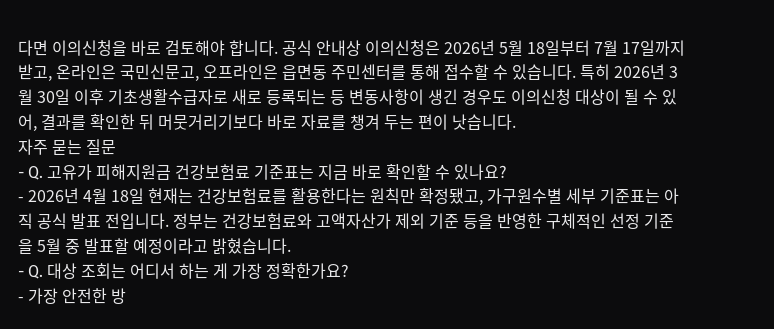다면 이의신청을 바로 검토해야 합니다. 공식 안내상 이의신청은 2026년 5월 18일부터 7월 17일까지 받고, 온라인은 국민신문고, 오프라인은 읍면동 주민센터를 통해 접수할 수 있습니다. 특히 2026년 3월 30일 이후 기초생활수급자로 새로 등록되는 등 변동사항이 생긴 경우도 이의신청 대상이 될 수 있어, 결과를 확인한 뒤 머뭇거리기보다 바로 자료를 챙겨 두는 편이 낫습니다.
자주 묻는 질문
- Q. 고유가 피해지원금 건강보험료 기준표는 지금 바로 확인할 수 있나요?
- 2026년 4월 18일 현재는 건강보험료를 활용한다는 원칙만 확정됐고, 가구원수별 세부 기준표는 아직 공식 발표 전입니다. 정부는 건강보험료와 고액자산가 제외 기준 등을 반영한 구체적인 선정 기준을 5월 중 발표할 예정이라고 밝혔습니다.
- Q. 대상 조회는 어디서 하는 게 가장 정확한가요?
- 가장 안전한 방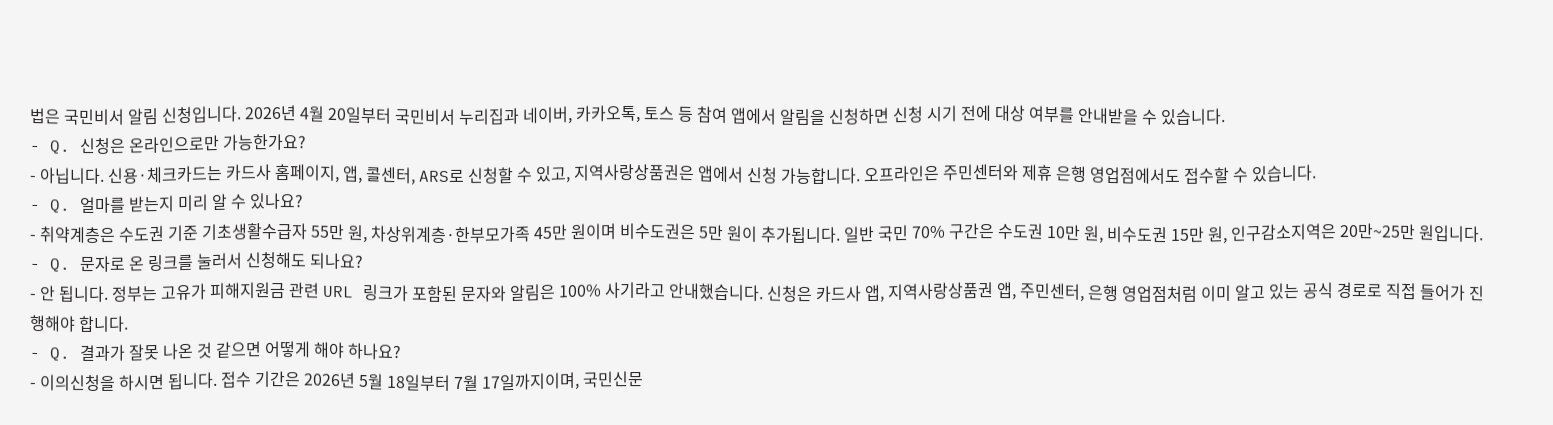법은 국민비서 알림 신청입니다. 2026년 4월 20일부터 국민비서 누리집과 네이버, 카카오톡, 토스 등 참여 앱에서 알림을 신청하면 신청 시기 전에 대상 여부를 안내받을 수 있습니다.
- Q. 신청은 온라인으로만 가능한가요?
- 아닙니다. 신용·체크카드는 카드사 홈페이지, 앱, 콜센터, ARS로 신청할 수 있고, 지역사랑상품권은 앱에서 신청 가능합니다. 오프라인은 주민센터와 제휴 은행 영업점에서도 접수할 수 있습니다.
- Q. 얼마를 받는지 미리 알 수 있나요?
- 취약계층은 수도권 기준 기초생활수급자 55만 원, 차상위계층·한부모가족 45만 원이며 비수도권은 5만 원이 추가됩니다. 일반 국민 70% 구간은 수도권 10만 원, 비수도권 15만 원, 인구감소지역은 20만~25만 원입니다.
- Q. 문자로 온 링크를 눌러서 신청해도 되나요?
- 안 됩니다. 정부는 고유가 피해지원금 관련 URL 링크가 포함된 문자와 알림은 100% 사기라고 안내했습니다. 신청은 카드사 앱, 지역사랑상품권 앱, 주민센터, 은행 영업점처럼 이미 알고 있는 공식 경로로 직접 들어가 진행해야 합니다.
- Q. 결과가 잘못 나온 것 같으면 어떻게 해야 하나요?
- 이의신청을 하시면 됩니다. 접수 기간은 2026년 5월 18일부터 7월 17일까지이며, 국민신문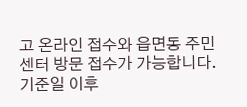고 온라인 접수와 읍면동 주민센터 방문 접수가 가능합니다. 기준일 이후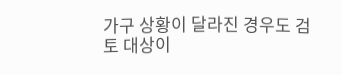가구 상황이 달라진 경우도 검토 대상이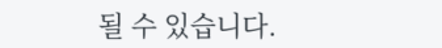될 수 있습니다.